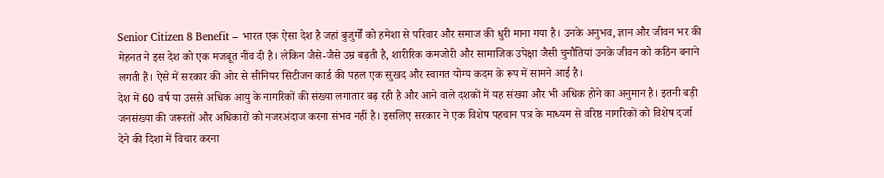Senior Citizen 8 Benefit – भारत एक ऐसा देश है जहां बुजुर्गों को हमेशा से परिवार और समाज की धुरी माना गया है। उनके अनुभव, ज्ञान और जीवन भर की मेहनत ने इस देश को एक मजबूत नींव दी है। लेकिन जैसे-जैसे उम्र बढ़ती है, शारीरिक कमजोरी और सामाजिक उपेक्षा जैसी चुनौतियां उनके जीवन को कठिन बनाने लगती हैं। ऐसे में सरकार की ओर से सीनियर सिटीजन कार्ड की पहल एक सुखद और स्वागत योग्य कदम के रूप में सामने आई है।
देश में 60 वर्ष या उससे अधिक आयु के नागरिकों की संख्या लगातार बढ़ रही है और आने वाले दशकों में यह संख्या और भी अधिक होने का अनुमान है। इतनी बड़ी जनसंख्या की जरूरतों और अधिकारों को नजरअंदाज करना संभव नहीं है। इसलिए सरकार ने एक विशेष पहचान पत्र के माध्यम से वरिष्ठ नागरिकों को विशेष दर्जा देने की दिशा में विचार करना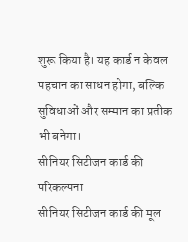शुरू किया है। यह कार्ड न केवल पहचान का साधन होगा, बल्कि सुविधाओं और सम्मान का प्रतीक भी बनेगा।
सीनियर सिटीजन कार्ड की परिकल्पना
सीनियर सिटीजन कार्ड की मूल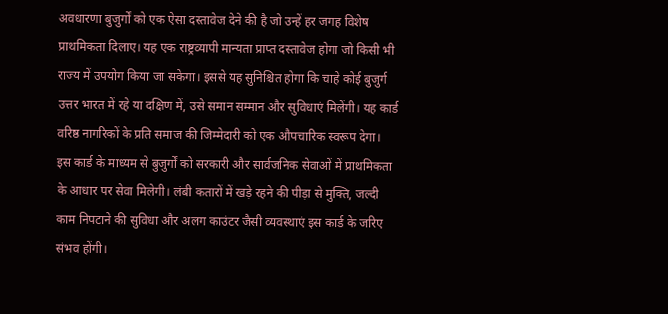अवधारणा बुजुर्गों को एक ऐसा दस्तावेज देने की है जो उन्हें हर जगह विशेष प्राथमिकता दिलाए। यह एक राष्ट्रव्यापी मान्यता प्राप्त दस्तावेज होगा जो किसी भी राज्य में उपयोग किया जा सकेगा। इससे यह सुनिश्चित होगा कि चाहे कोई बुजुर्ग उत्तर भारत में रहे या दक्षिण में, उसे समान सम्मान और सुविधाएं मिलेंगी। यह कार्ड वरिष्ठ नागरिकों के प्रति समाज की जिम्मेदारी को एक औपचारिक स्वरूप देगा।
इस कार्ड के माध्यम से बुजुर्गों को सरकारी और सार्वजनिक सेवाओं में प्राथमिकता के आधार पर सेवा मिलेगी। लंबी कतारों में खड़े रहने की पीड़ा से मुक्ति, जल्दी काम निपटाने की सुविधा और अलग काउंटर जैसी व्यवस्थाएं इस कार्ड के जरिए संभव होंगी।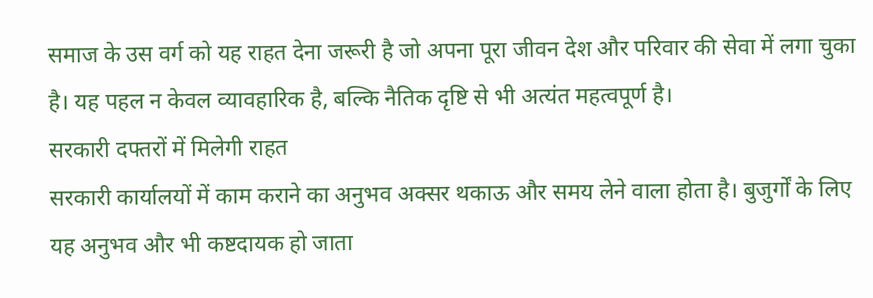समाज के उस वर्ग को यह राहत देना जरूरी है जो अपना पूरा जीवन देश और परिवार की सेवा में लगा चुका है। यह पहल न केवल व्यावहारिक है, बल्कि नैतिक दृष्टि से भी अत्यंत महत्वपूर्ण है।
सरकारी दफ्तरों में मिलेगी राहत
सरकारी कार्यालयों में काम कराने का अनुभव अक्सर थकाऊ और समय लेने वाला होता है। बुजुर्गों के लिए यह अनुभव और भी कष्टदायक हो जाता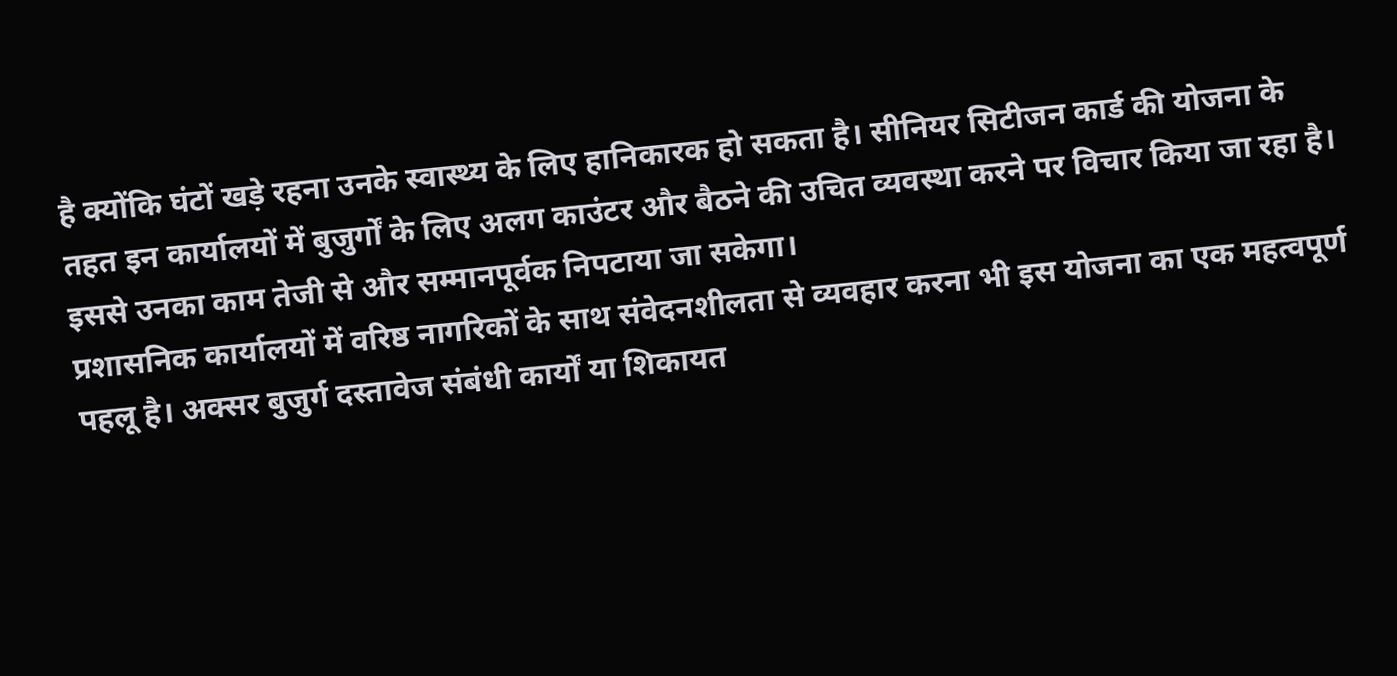है क्योंकि घंटों खड़े रहना उनके स्वास्थ्य के लिए हानिकारक हो सकता है। सीनियर सिटीजन कार्ड की योजना के तहत इन कार्यालयों में बुजुर्गों के लिए अलग काउंटर और बैठने की उचित व्यवस्था करने पर विचार किया जा रहा है। इससे उनका काम तेजी से और सम्मानपूर्वक निपटाया जा सकेगा।
प्रशासनिक कार्यालयों में वरिष्ठ नागरिकों के साथ संवेदनशीलता से व्यवहार करना भी इस योजना का एक महत्वपूर्ण पहलू है। अक्सर बुजुर्ग दस्तावेज संबंधी कार्यों या शिकायत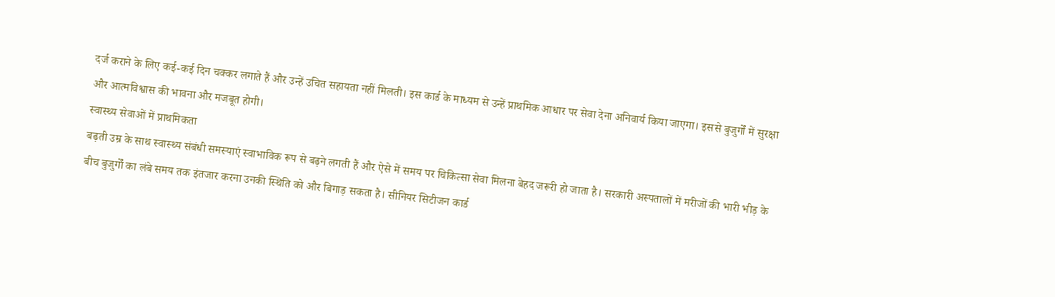दर्ज कराने के लिए कई-कई दिन चक्कर लगाते हैं और उन्हें उचित सहायता नहीं मिलती। इस कार्ड के माध्यम से उन्हें प्राथमिक आधार पर सेवा देना अनिवार्य किया जाएगा। इससे बुजुर्गों में सुरक्षा और आत्मविश्वास की भावना और मजबूत होगी।
स्वास्थ्य सेवाओं में प्राथमिकता
बढ़ती उम्र के साथ स्वास्थ्य संबंधी समस्याएं स्वाभाविक रूप से बढ़ने लगती हैं और ऐसे में समय पर चिकित्सा सेवा मिलना बेहद जरूरी हो जाता है। सरकारी अस्पतालों में मरीजों की भारी भीड़ के बीच बुजुर्गों का लंबे समय तक इंतजार करना उनकी स्थिति को और बिगाड़ सकता है। सीनियर सिटीजन कार्ड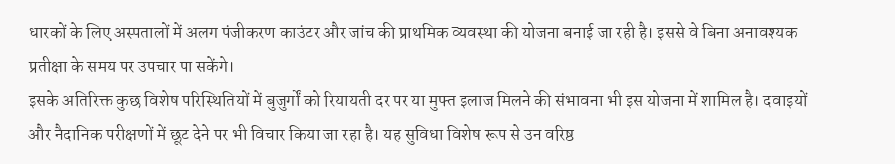धारकों के लिए अस्पतालों में अलग पंजीकरण काउंटर और जांच की प्राथमिक व्यवस्था की योजना बनाई जा रही है। इससे वे बिना अनावश्यक प्रतीक्षा के समय पर उपचार पा सकेंगे।
इसके अतिरिक्त कुछ विशेष परिस्थितियों में बुजुर्गों को रियायती दर पर या मुफ्त इलाज मिलने की संभावना भी इस योजना में शामिल है। दवाइयों और नैदानिक परीक्षणों में छूट देने पर भी विचार किया जा रहा है। यह सुविधा विशेष रूप से उन वरिष्ठ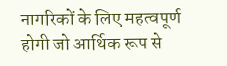नागरिकों के लिए महत्वपूर्ण होगी जो आर्थिक रूप से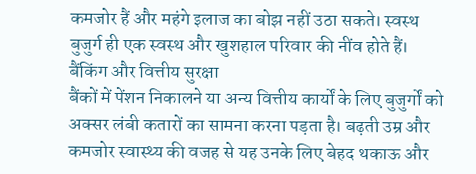कमजोर हैं और महंगे इलाज का बोझ नहीं उठा सकते। स्वस्थ बुजुर्ग ही एक स्वस्थ और खुशहाल परिवार की नींव होते हैं।
बैंकिंग और वित्तीय सुरक्षा
बैंकों में पेंशन निकालने या अन्य वित्तीय कार्यों के लिए बुजुर्गों को अक्सर लंबी कतारों का सामना करना पड़ता है। बढ़ती उम्र और कमजोर स्वास्थ्य की वजह से यह उनके लिए बेहद थकाऊ और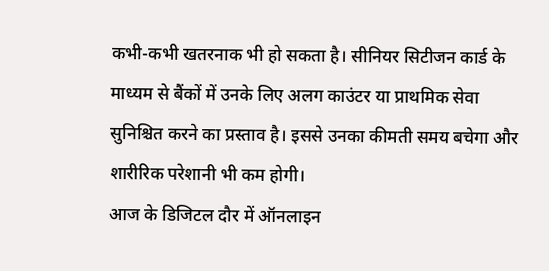कभी-कभी खतरनाक भी हो सकता है। सीनियर सिटीजन कार्ड के माध्यम से बैंकों में उनके लिए अलग काउंटर या प्राथमिक सेवा सुनिश्चित करने का प्रस्ताव है। इससे उनका कीमती समय बचेगा और शारीरिक परेशानी भी कम होगी।
आज के डिजिटल दौर में ऑनलाइन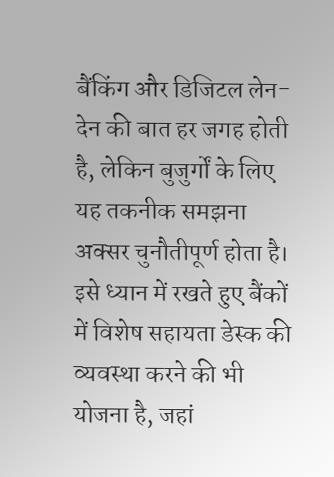बैंकिंग और डिजिटल लेन-देन की बात हर जगह होती है, लेकिन बुजुर्गों के लिए यह तकनीक समझना अक्सर चुनौतीपूर्ण होता है। इसे ध्यान में रखते हुए बैंकों में विशेष सहायता डेस्क की व्यवस्था करने की भी योजना है, जहां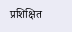प्रशिक्षित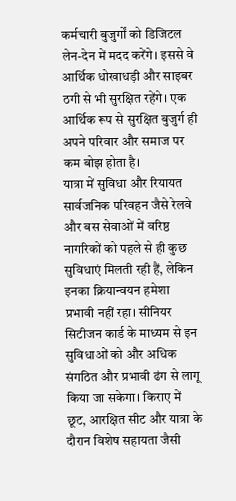कर्मचारी बुजुर्गों को डिजिटल लेन-देन में मदद करेंगे। इससे वे आर्थिक धोखाधड़ी और साइबर ठगी से भी सुरक्षित रहेंगे। एक आर्थिक रूप से सुरक्षित बुजुर्ग ही अपने परिवार और समाज पर कम बोझ होता है।
यात्रा में सुविधा और रियायत
सार्वजनिक परिवहन जैसे रेलवे और बस सेवाओं में वरिष्ठ नागरिकों को पहले से ही कुछ सुविधाएं मिलती रही हैं, लेकिन इनका क्रियान्वयन हमेशा प्रभावी नहीं रहा। सीनियर सिटीजन कार्ड के माध्यम से इन सुविधाओं को और अधिक संगठित और प्रभावी ढंग से लागू किया जा सकेगा। किराए में छूट, आरक्षित सीट और यात्रा के दौरान विशेष सहायता जैसी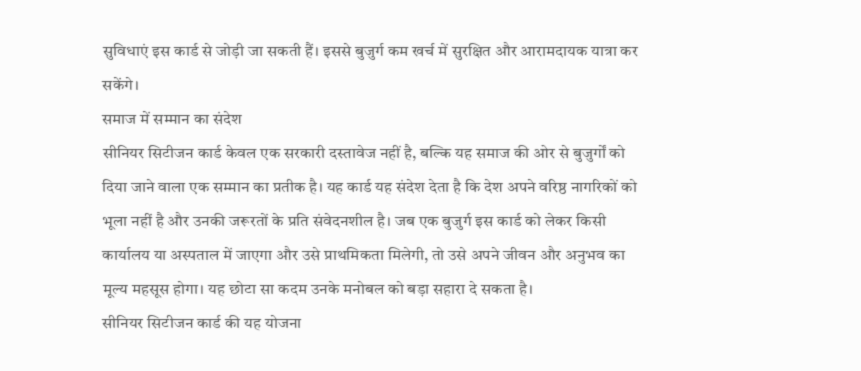सुविधाएं इस कार्ड से जोड़ी जा सकती हैं। इससे बुजुर्ग कम खर्च में सुरक्षित और आरामदायक यात्रा कर सकेंगे।
समाज में सम्मान का संदेश
सीनियर सिटीजन कार्ड केवल एक सरकारी दस्तावेज नहीं है, बल्कि यह समाज की ओर से बुजुर्गों को दिया जाने वाला एक सम्मान का प्रतीक है। यह कार्ड यह संदेश देता है कि देश अपने वरिष्ठ नागरिकों को भूला नहीं है और उनकी जरूरतों के प्रति संवेदनशील है। जब एक बुजुर्ग इस कार्ड को लेकर किसी कार्यालय या अस्पताल में जाएगा और उसे प्राथमिकता मिलेगी, तो उसे अपने जीवन और अनुभव का मूल्य महसूस होगा। यह छोटा सा कदम उनके मनोबल को बड़ा सहारा दे सकता है।
सीनियर सिटीजन कार्ड की यह योजना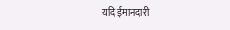यदि ईमानदारी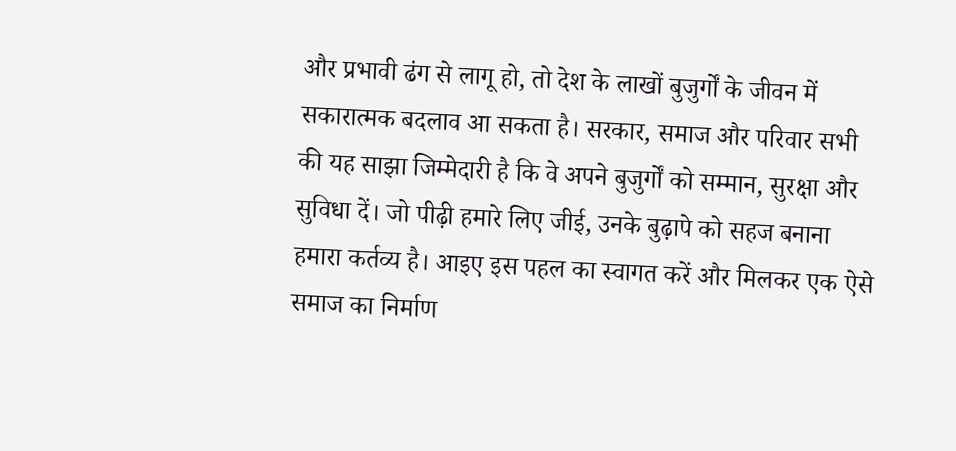और प्रभावी ढंग से लागू हो, तो देश के लाखों बुजुर्गों के जीवन में सकारात्मक बदलाव आ सकता है। सरकार, समाज और परिवार सभी की यह साझा जिम्मेदारी है कि वे अपने बुजुर्गों को सम्मान, सुरक्षा और सुविधा दें। जो पीढ़ी हमारे लिए जीई, उनके बुढ़ापे को सहज बनाना हमारा कर्तव्य है। आइए इस पहल का स्वागत करें और मिलकर एक ऐसे समाज का निर्माण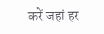करें जहां हर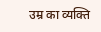उम्र का व्यक्ति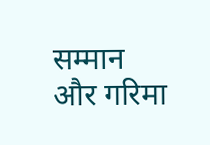सम्मान और गरिमा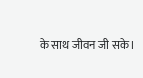के साथ जीवन जी सके।